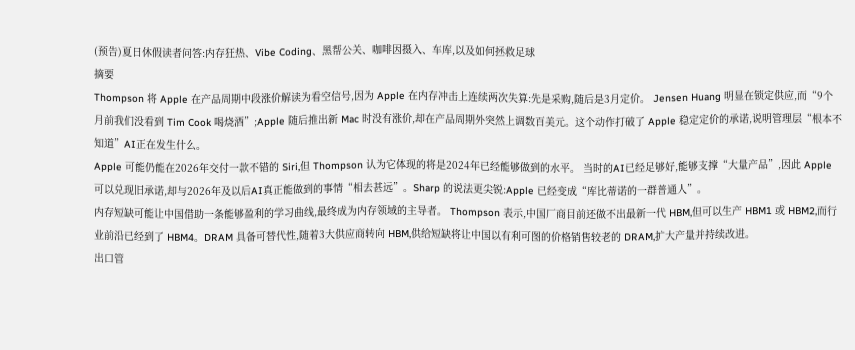(预告)夏日休假读者问答:内存狂热、Vibe Coding、黑帮公关、咖啡因摄入、车库,以及如何拯救足球
摘要
Thompson 将 Apple 在产品周期中段涨价解读为看空信号,因为 Apple 在内存冲击上连续两次失算:先是采购,随后是3月定价。 Jensen Huang 明显在锁定供应,而“9个月前我们没看到 Tim Cook 喝烧酒”;Apple 随后推出新 Mac 时没有涨价,却在产品周期外突然上调数百美元。这个动作打破了 Apple 稳定定价的承诺,说明管理层“根本不知道”AI正在发生什么。
Apple 可能仍能在2026年交付一款不错的 Siri,但 Thompson 认为它体现的将是2024年已经能够做到的水平。 当时的AI已经足够好,能够支撑“大量产品”,因此 Apple 可以兑现旧承诺,却与2026年及以后AI真正能做到的事情“相去甚远”。Sharp 的说法更尖锐:Apple 已经变成“库比蒂诺的一群普通人”。
内存短缺可能让中国借助一条能够盈利的学习曲线,最终成为内存领域的主导者。 Thompson 表示,中国厂商目前还做不出最新一代 HBM,但可以生产 HBM1 或 HBM2,而行业前沿已经到了 HBM4。DRAM 具备可替代性,随着3大供应商转向 HBM,供给短缺将让中国以有利可图的价格销售较老的 DRAM,扩大产量并持续改进。
出口管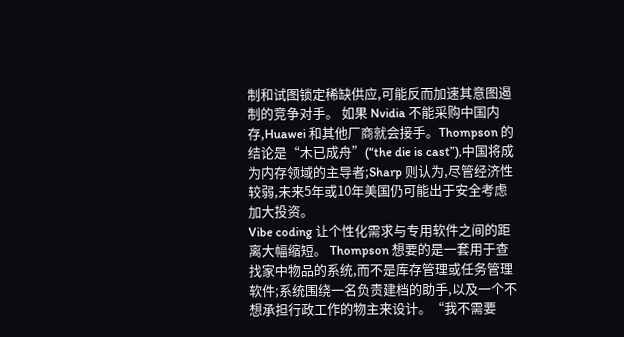制和试图锁定稀缺供应,可能反而加速其意图遏制的竞争对手。 如果 Nvidia 不能采购中国内存,Huawei 和其他厂商就会接手。Thompson 的结论是“木已成舟”(“the die is cast”),中国将成为内存领域的主导者;Sharp 则认为,尽管经济性较弱,未来5年或10年美国仍可能出于安全考虑加大投资。
Vibe coding 让个性化需求与专用软件之间的距离大幅缩短。 Thompson 想要的是一套用于查找家中物品的系统,而不是库存管理或任务管理软件;系统围绕一名负责建档的助手,以及一个不想承担行政工作的物主来设计。“我不需要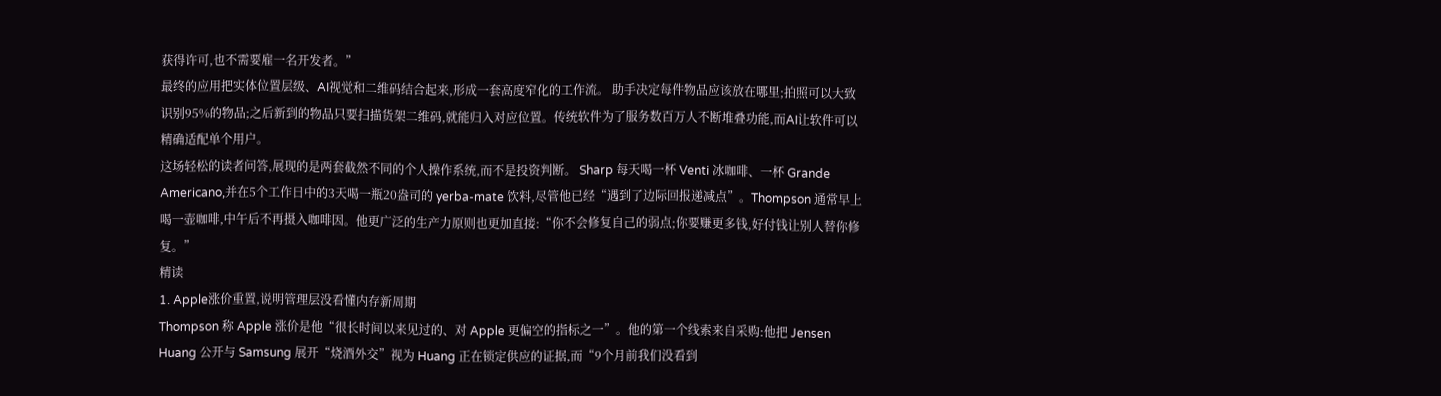获得许可,也不需要雇一名开发者。”
最终的应用把实体位置层级、AI视觉和二维码结合起来,形成一套高度窄化的工作流。 助手决定每件物品应该放在哪里;拍照可以大致识别95%的物品;之后新到的物品只要扫描货架二维码,就能归入对应位置。传统软件为了服务数百万人不断堆叠功能,而AI让软件可以精确适配单个用户。
这场轻松的读者问答,展现的是两套截然不同的个人操作系统,而不是投资判断。 Sharp 每天喝一杯 Venti 冰咖啡、一杯 Grande Americano,并在5个工作日中的3天喝一瓶20盎司的 yerba-mate 饮料,尽管他已经“遇到了边际回报递减点”。Thompson 通常早上喝一壶咖啡,中午后不再摄入咖啡因。他更广泛的生产力原则也更加直接:“你不会修复自己的弱点;你要赚更多钱,好付钱让别人替你修复。”
精读
1. Apple涨价重置,说明管理层没看懂内存新周期
Thompson 称 Apple 涨价是他“很长时间以来见过的、对 Apple 更偏空的指标之一”。他的第一个线索来自采购:他把 Jensen Huang 公开与 Samsung 展开“烧酒外交”视为 Huang 正在锁定供应的证据,而“9个月前我们没看到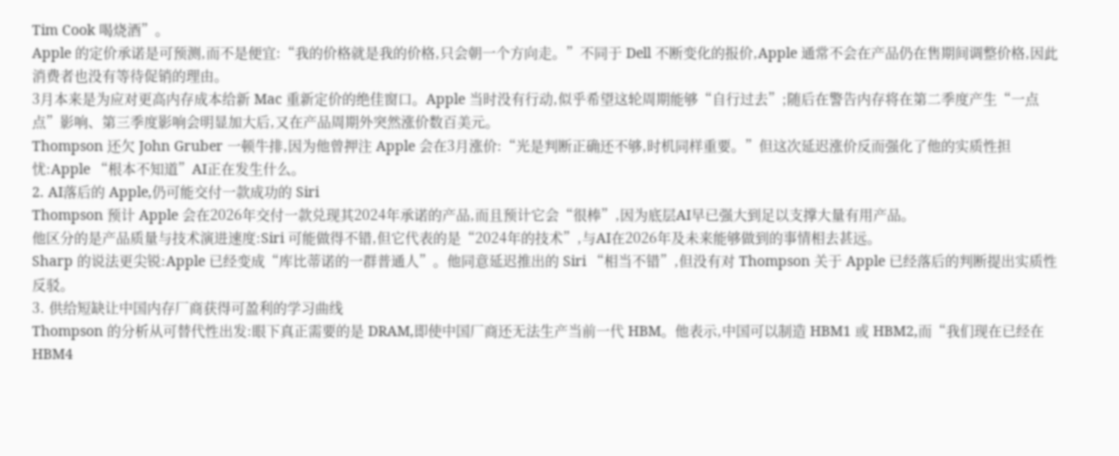Tim Cook 喝烧酒”。
Apple 的定价承诺是可预测,而不是便宜:“我的价格就是我的价格,只会朝一个方向走。”不同于 Dell 不断变化的报价,Apple 通常不会在产品仍在售期间调整价格,因此消费者也没有等待促销的理由。
3月本来是为应对更高内存成本给新 Mac 重新定价的绝佳窗口。Apple 当时没有行动,似乎希望这轮周期能够“自行过去”;随后在警告内存将在第二季度产生“一点点”影响、第三季度影响会明显加大后,又在产品周期外突然涨价数百美元。
Thompson 还欠 John Gruber 一顿牛排,因为他曾押注 Apple 会在3月涨价:“光是判断正确还不够,时机同样重要。”但这次延迟涨价反而强化了他的实质性担忧:Apple “根本不知道”AI正在发生什么。
2. AI落后的 Apple,仍可能交付一款成功的 Siri
Thompson 预计 Apple 会在2026年交付一款兑现其2024年承诺的产品,而且预计它会“很棒”,因为底层AI早已强大到足以支撑大量有用产品。
他区分的是产品质量与技术演进速度:Siri 可能做得不错,但它代表的是“2024年的技术”,与AI在2026年及未来能够做到的事情相去甚远。
Sharp 的说法更尖锐:Apple 已经变成“库比蒂诺的一群普通人”。他同意延迟推出的 Siri “相当不错”,但没有对 Thompson 关于 Apple 已经落后的判断提出实质性反驳。
3. 供给短缺让中国内存厂商获得可盈利的学习曲线
Thompson 的分析从可替代性出发:眼下真正需要的是 DRAM,即使中国厂商还无法生产当前一代 HBM。他表示,中国可以制造 HBM1 或 HBM2,而“我们现在已经在 HBM4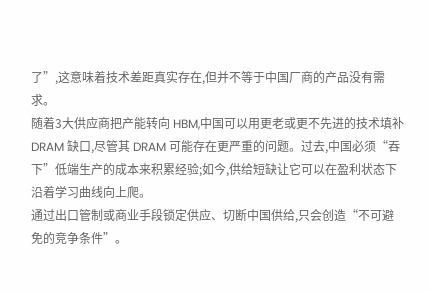了”,这意味着技术差距真实存在,但并不等于中国厂商的产品没有需求。
随着3大供应商把产能转向 HBM,中国可以用更老或更不先进的技术填补 DRAM 缺口,尽管其 DRAM 可能存在更严重的问题。过去,中国必须“吞下”低端生产的成本来积累经验;如今,供给短缺让它可以在盈利状态下沿着学习曲线向上爬。
通过出口管制或商业手段锁定供应、切断中国供给,只会创造“不可避免的竞争条件”。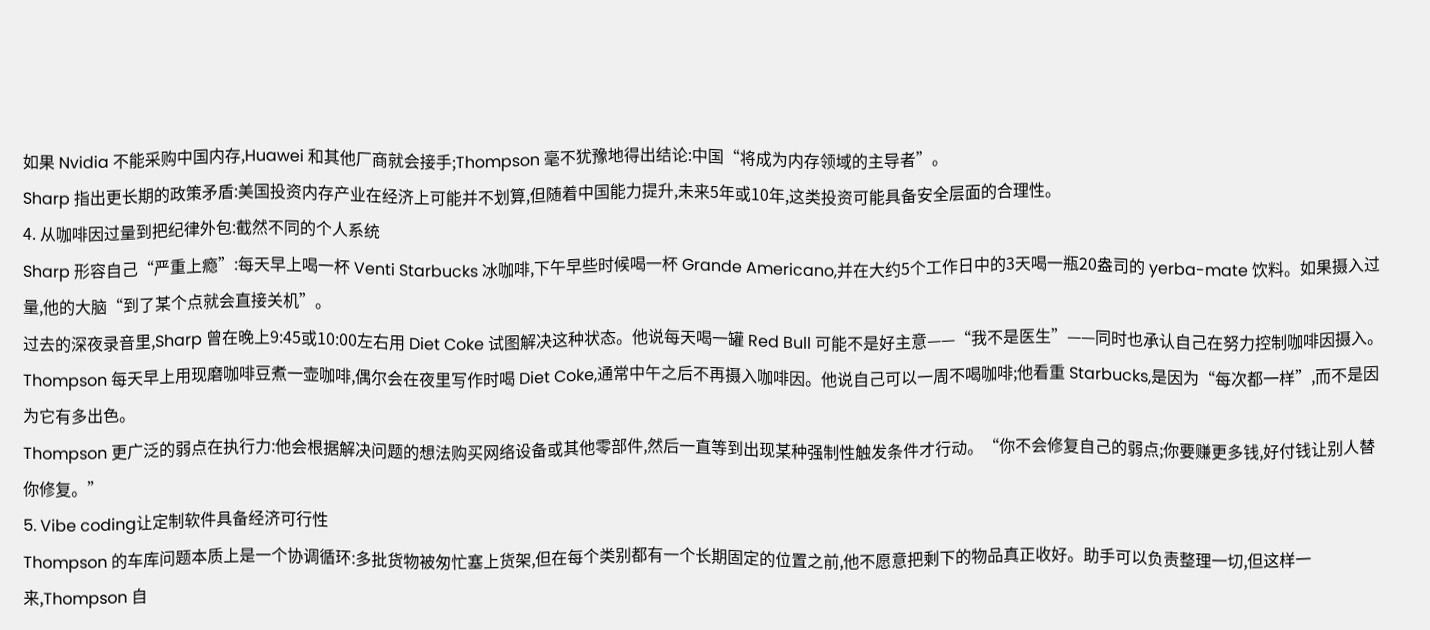如果 Nvidia 不能采购中国内存,Huawei 和其他厂商就会接手;Thompson 毫不犹豫地得出结论:中国“将成为内存领域的主导者”。
Sharp 指出更长期的政策矛盾:美国投资内存产业在经济上可能并不划算,但随着中国能力提升,未来5年或10年,这类投资可能具备安全层面的合理性。
4. 从咖啡因过量到把纪律外包:截然不同的个人系统
Sharp 形容自己“严重上瘾”:每天早上喝一杯 Venti Starbucks 冰咖啡,下午早些时候喝一杯 Grande Americano,并在大约5个工作日中的3天喝一瓶20盎司的 yerba-mate 饮料。如果摄入过量,他的大脑“到了某个点就会直接关机”。
过去的深夜录音里,Sharp 曾在晚上9:45或10:00左右用 Diet Coke 试图解决这种状态。他说每天喝一罐 Red Bull 可能不是好主意——“我不是医生”——同时也承认自己在努力控制咖啡因摄入。
Thompson 每天早上用现磨咖啡豆煮一壶咖啡,偶尔会在夜里写作时喝 Diet Coke,通常中午之后不再摄入咖啡因。他说自己可以一周不喝咖啡;他看重 Starbucks,是因为“每次都一样”,而不是因为它有多出色。
Thompson 更广泛的弱点在执行力:他会根据解决问题的想法购买网络设备或其他零部件,然后一直等到出现某种强制性触发条件才行动。“你不会修复自己的弱点;你要赚更多钱,好付钱让别人替你修复。”
5. Vibe coding让定制软件具备经济可行性
Thompson 的车库问题本质上是一个协调循环:多批货物被匆忙塞上货架,但在每个类别都有一个长期固定的位置之前,他不愿意把剩下的物品真正收好。助手可以负责整理一切,但这样一来,Thompson 自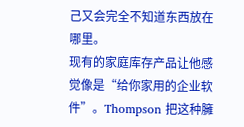己又会完全不知道东西放在哪里。
现有的家庭库存产品让他感觉像是“给你家用的企业软件”。Thompson 把这种臃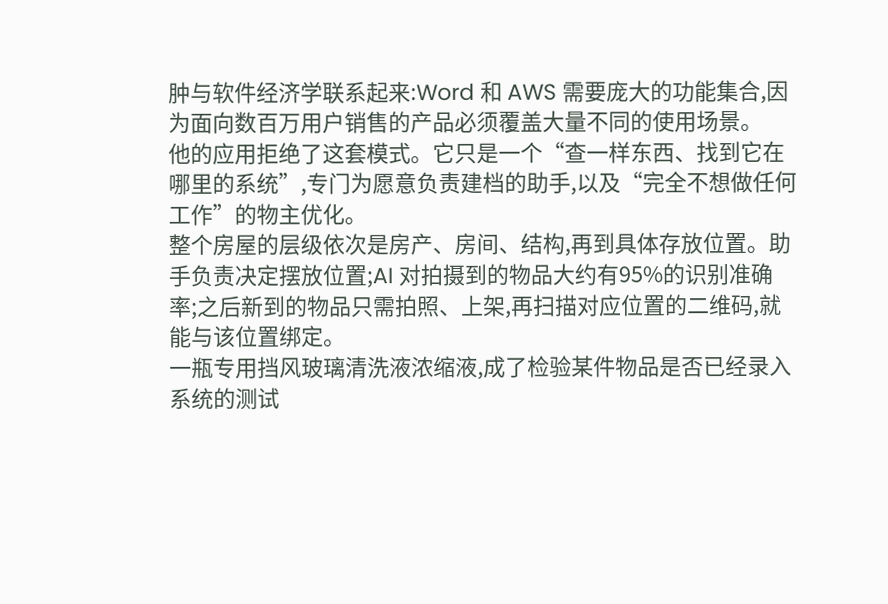肿与软件经济学联系起来:Word 和 AWS 需要庞大的功能集合,因为面向数百万用户销售的产品必须覆盖大量不同的使用场景。
他的应用拒绝了这套模式。它只是一个“查一样东西、找到它在哪里的系统”,专门为愿意负责建档的助手,以及“完全不想做任何工作”的物主优化。
整个房屋的层级依次是房产、房间、结构,再到具体存放位置。助手负责决定摆放位置;AI 对拍摄到的物品大约有95%的识别准确率;之后新到的物品只需拍照、上架,再扫描对应位置的二维码,就能与该位置绑定。
一瓶专用挡风玻璃清洗液浓缩液,成了检验某件物品是否已经录入系统的测试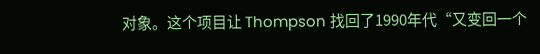对象。这个项目让 Thompson 找回了1990年代“又变回一个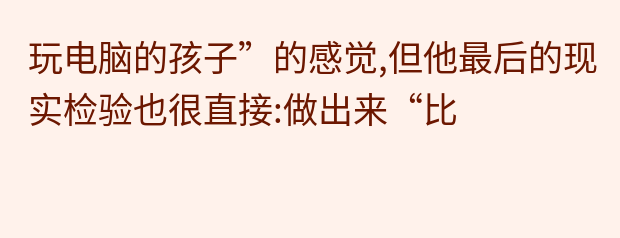玩电脑的孩子”的感觉,但他最后的现实检验也很直接:做出来“比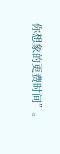你想象的更费时间”。